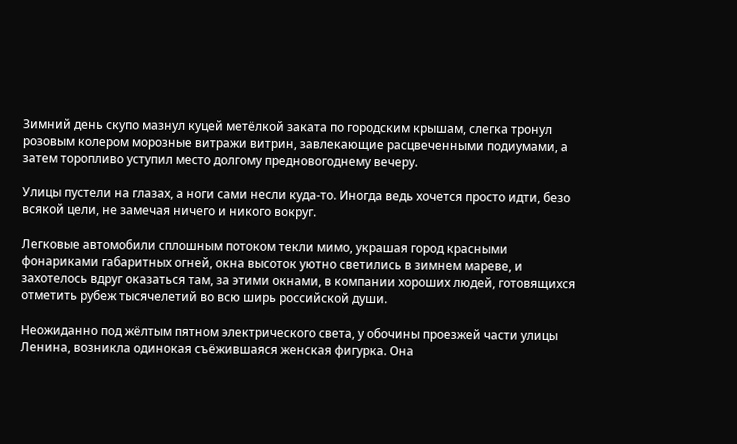Зимний день скупо мазнул куцей метёлкой заката по городским крышам, слегка тронул розовым колером морозные витражи витрин, завлекающие расцвеченными подиумами, а затем торопливо уступил место долгому предновогоднему вечеру.

Улицы пустели на глазах, а ноги сами несли куда-то. Иногда ведь хочется просто идти, безо всякой цели, не замечая ничего и никого вокруг.

Легковые автомобили сплошным потоком текли мимо, украшая город красными фонариками габаритных огней, окна высоток уютно светились в зимнем мареве, и захотелось вдруг оказаться там, за этими окнами, в компании хороших людей, готовящихся отметить рубеж тысячелетий во всю ширь российской души.

Неожиданно под жёлтым пятном электрического света, у обочины проезжей части улицы Ленина, возникла одинокая съёжившаяся женская фигурка. Она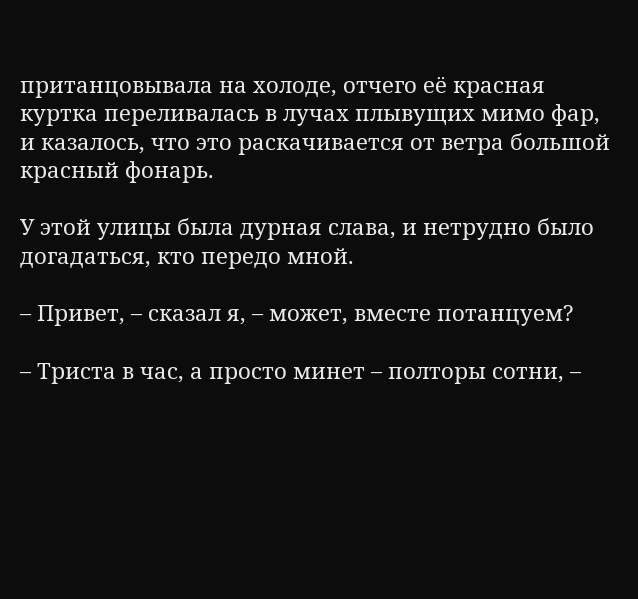пританцовывала на холоде, отчего её красная куртка переливалась в лучах плывущих мимо фар, и казалось, что это раскачивается от ветра большой красный фонарь.

У этой улицы была дурная слава, и нетрудно было догадаться, кто передо мной.

– Привет, – сказал я, – может, вместе потанцуем?

– Триста в час, а просто минет – полторы сотни, –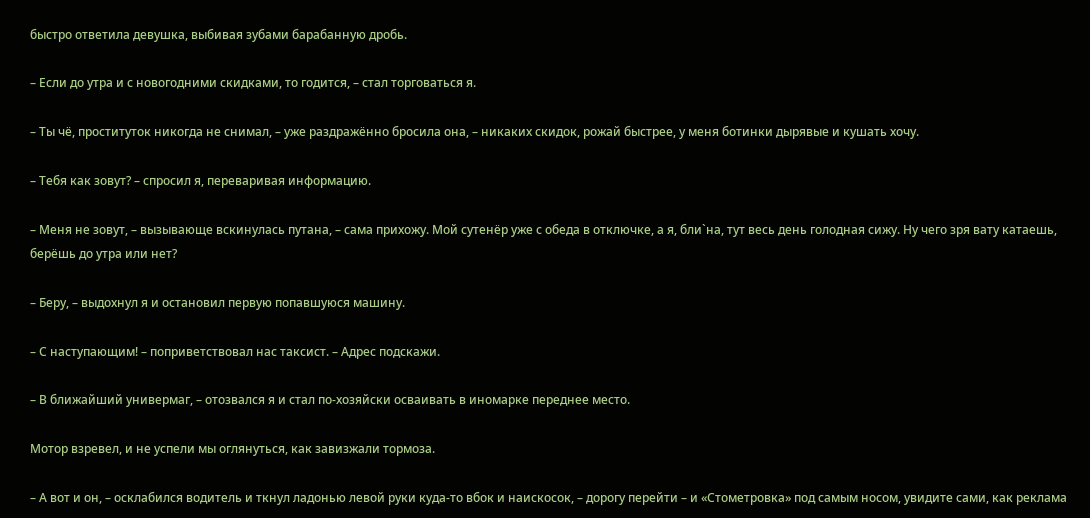быстро ответила девушка, выбивая зубами барабанную дробь.

– Если до утра и с новогодними скидками, то годится, – стал торговаться я.

– Ты чё, проституток никогда не снимал, – уже раздражённо бросила она, – никаких скидок, рожай быстрее, у меня ботинки дырявые и кушать хочу.

– Тебя как зовут? – спросил я, переваривая информацию.

– Меня не зовут, – вызывающе вскинулась путана, – сама прихожу. Мой сутенёр уже с обеда в отключке, а я, бли`на, тут весь день голодная сижу. Ну чего зря вату катаешь, берёшь до утра или нет?

– Беру, – выдохнул я и остановил первую попавшуюся машину.

– С наступающим! – поприветствовал нас таксист. – Адрес подскажи.

– В ближайший универмаг, – отозвался я и стал по-хозяйски осваивать в иномарке переднее место.

Мотор взревел, и не успели мы оглянуться, как завизжали тормоза.

– А вот и он, – осклабился водитель и ткнул ладонью левой руки куда-то вбок и наискосок, – дорогу перейти – и «Стометровка» под самым носом, увидите сами, как реклама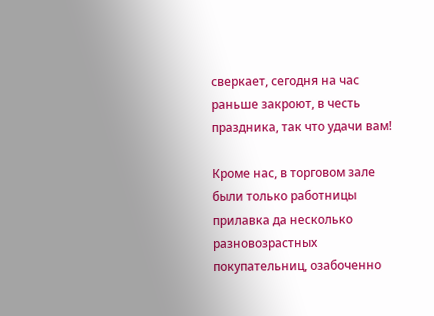сверкает, сегодня на час раньше закроют, в честь праздника, так что удачи вам!

Кроме нас, в торговом зале были только работницы прилавка да несколько разновозрастных покупательниц, озабоченно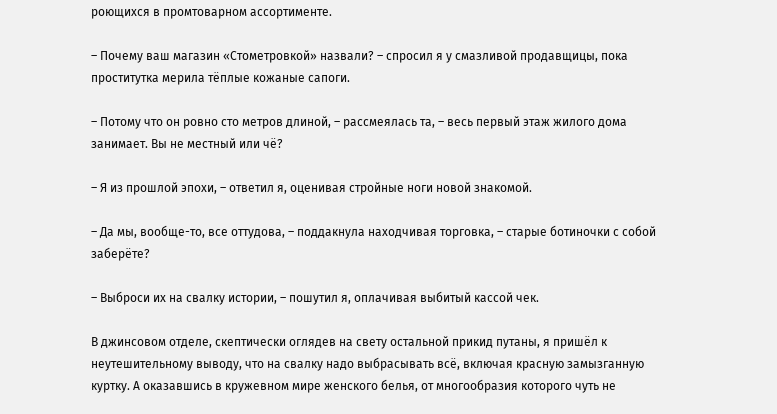роющихся в промтоварном ассортименте.

– Почему ваш магазин «Стометровкой» назвали? – спросил я у смазливой продавщицы, пока проститутка мерила тёплые кожаные сапоги.

– Потому что он ровно сто метров длиной, – рассмеялась та, – весь первый этаж жилого дома занимает. Вы не местный или чё?

– Я из прошлой эпохи, – ответил я, оценивая стройные ноги новой знакомой.

– Да мы, вообще-то, все оттудова, – поддакнула находчивая торговка, – старые ботиночки с собой заберёте?

– Выброси их на свалку истории, – пошутил я, оплачивая выбитый кассой чек.

В джинсовом отделе, скептически оглядев на свету остальной прикид путаны, я пришёл к неутешительному выводу, что на свалку надо выбрасывать всё, включая красную замызганную куртку. А оказавшись в кружевном мире женского белья, от многообразия которого чуть не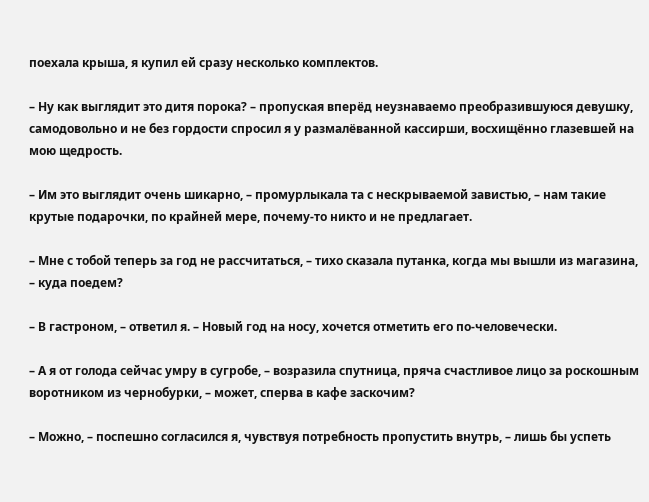поехала крыша, я купил ей сразу несколько комплектов.

– Ну как выглядит это дитя порока? – пропуская вперёд неузнаваемо преобразившуюся девушку, самодовольно и не без гордости спросил я у размалёванной кассирши, восхищённо глазевшей на мою щедрость.

– Им это выглядит очень шикарно, – промурлыкала та с нескрываемой завистью, – нам такие крутые подарочки, по крайней мере, почему-то никто и не предлагает.

– Мне с тобой теперь за год не рассчитаться, – тихо сказала путанка, когда мы вышли из магазина, – куда поедем?

– В гастроном, – ответил я. – Новый год на носу, хочется отметить его по-человечески.

– А я от голода сейчас умру в сугробе, – возразила спутница, пряча счастливое лицо за роскошным воротником из чернобурки, – может, сперва в кафе заскочим?

– Можно, – поспешно согласился я, чувствуя потребность пропустить внутрь, – лишь бы успеть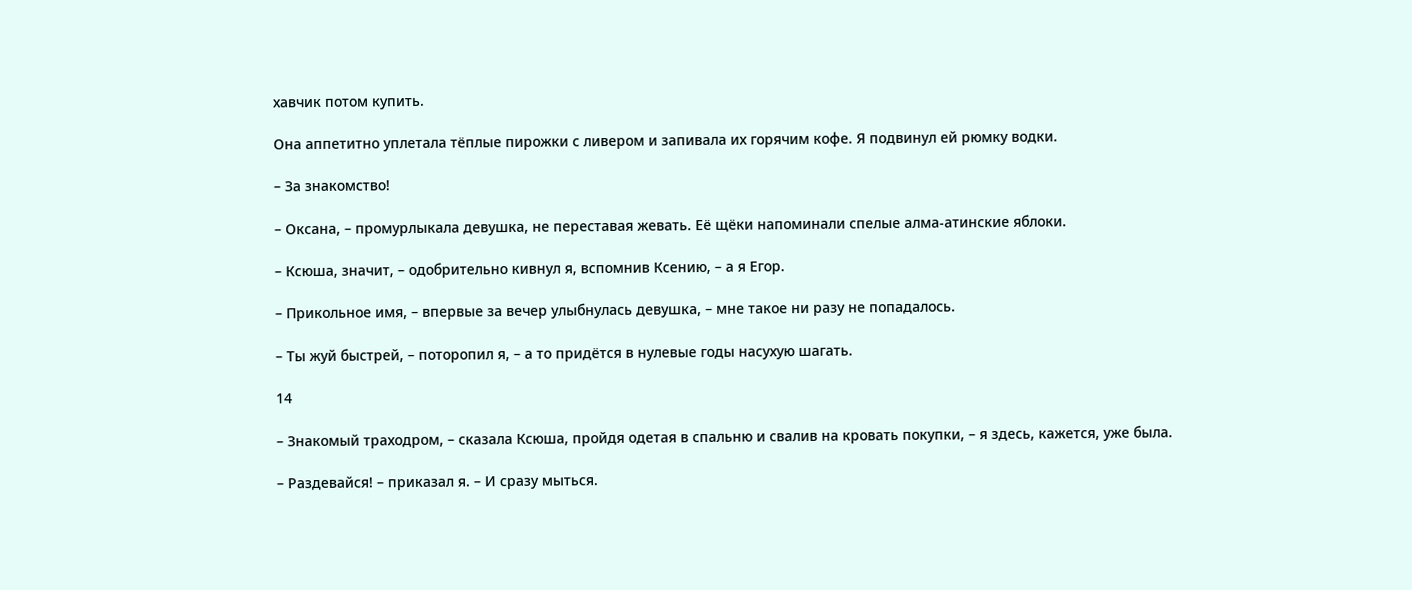хавчик потом купить.

Она аппетитно уплетала тёплые пирожки с ливером и запивала их горячим кофе. Я подвинул ей рюмку водки.

– За знакомство!

– Оксана, – промурлыкала девушка, не переставая жевать. Её щёки напоминали спелые алма-атинские яблоки.

– Ксюша, значит, – одобрительно кивнул я, вспомнив Ксению, – а я Егор.

– Прикольное имя, – впервые за вечер улыбнулась девушка, – мне такое ни разу не попадалось.

– Ты жуй быстрей, – поторопил я, – а то придётся в нулевые годы насухую шагать.

14

– Знакомый траходром, – сказала Ксюша, пройдя одетая в спальню и свалив на кровать покупки, – я здесь, кажется, уже была.

– Раздевайся! – приказал я. – И сразу мыться.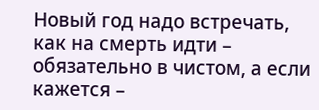Новый год надо встречать, как на смерть идти – обязательно в чистом, а если кажется –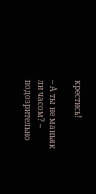крестись!

– А ты не маньяк ли часом? – подозрительно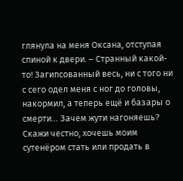глянула на меня Оксана, отступая спиной к двери. – Странный какой-то! Загипсованный весь, ни с того ни с сего одел меня с ног до головы, накормил, а теперь ещё и базары о смерти… Зачем жути нагоняешь? Скажи честно, хочешь моим сутенёром стать или продать в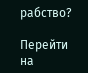рабство?

Перейти на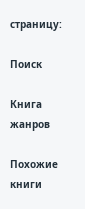страницу:

Поиск

Книга жанров

Похожие книги